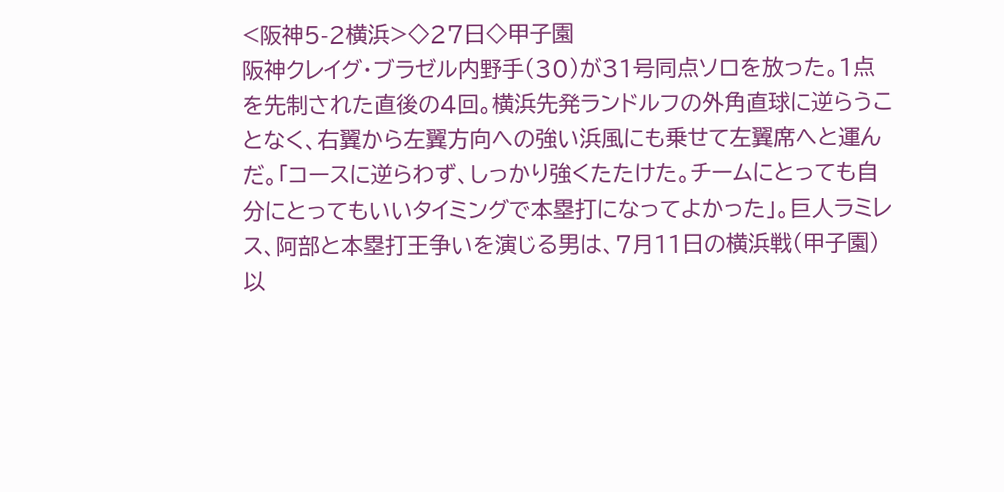<阪神5-2横浜>◇27日◇甲子園
阪神クレイグ・ブラゼル内野手(30)が31号同点ソロを放った。1点を先制された直後の4回。横浜先発ランドルフの外角直球に逆らうことなく、右翼から左翼方向への強い浜風にも乗せて左翼席へと運んだ。「コースに逆らわず、しっかり強くたたけた。チームにとっても自分にとってもいいタイミングで本塁打になってよかった」。巨人ラミレス、阿部と本塁打王争いを演じる男は、7月11日の横浜戦(甲子園)以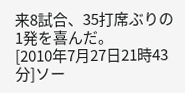来8試合、35打席ぶりの1発を喜んだ。
[2010年7月27日21時43分]ソー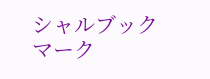シャルブックマーク